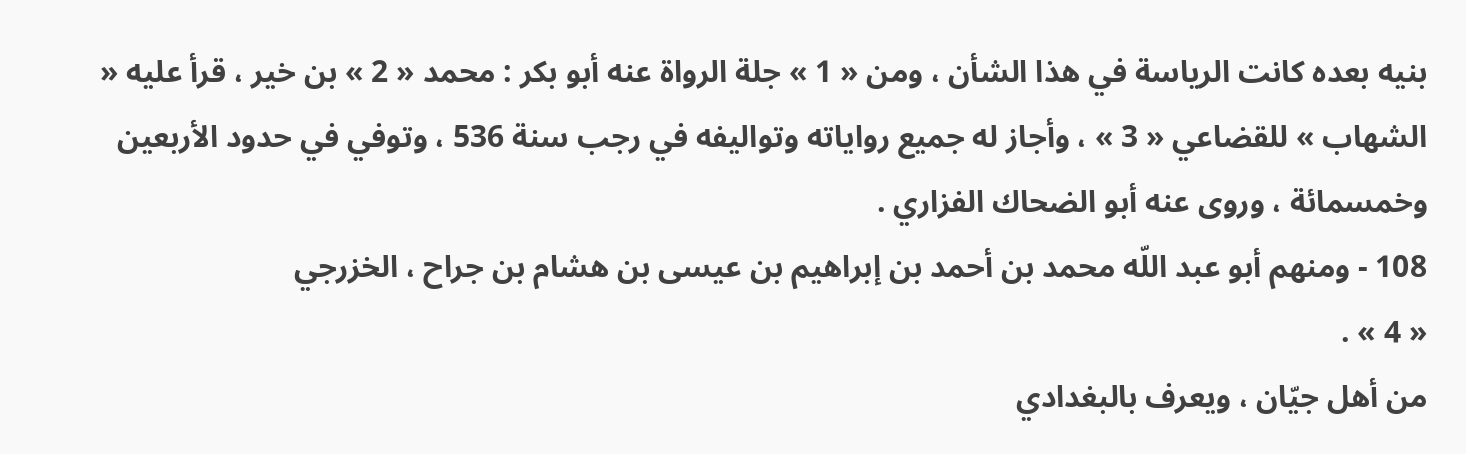بنيه بعده كانت الرياسة في هذا الشأن ، ومن « 1 » جلة الرواة عنه أبو بكر : محمد « 2 » بن خير ، قرأ عليه « الشهاب » للقضاعي « 3 » ، وأجاز له جميع رواياته وتواليفه في رجب سنة 536 ، وتوفي في حدود الأربعين وخمسمائة ، وروى عنه أبو الضحاك الفزاري .
108 - ومنهم أبو عبد اللّه محمد بن أحمد بن إبراهيم بن عيسى بن هشام بن جراح ، الخزرجي
« 4 » .
من أهل جيّان ، ويعرف بالبغدادي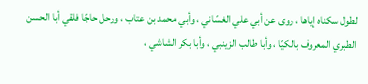لطول سكناه إياها ، روى عن أبي علي الغسّاني ، وأبي محمد بن عتاب ، ورحل حاجّا فلقي أبا الحسن الطبري المعروف بالكيّا ، وأبا طالب الزينبي ، وأبا بكر الشاشي ،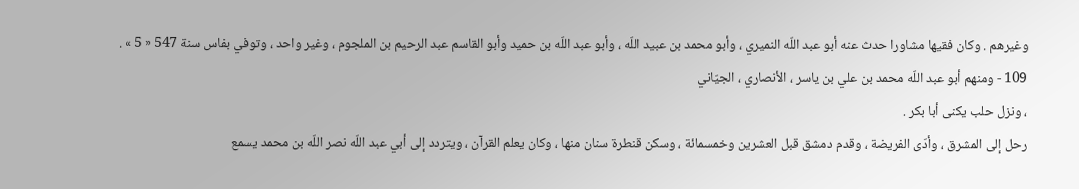وغيرهم . وكان فقيها مشاورا حدث عنه أبو عبد اللّه النميري ، وأبو محمد بن عبيد اللّه ، وأبو عبد اللّه بن حميد وأبو القاسم عبد الرحيم بن الملجوم ، وغير واحد ، وتوفي بفاس سنة 547 « 5 » .
109 - ومنهم أبو عبد اللّه محمد بن علي بن ياسر ، الأنصاري ، الجيّاني
، ونزل حلب يكنى أبا بكر .
رحل إلى المشرق ، وأدّى الفريضة ، وقدم دمشق قبل العشرين وخمسمائة ، وسكن قنطرة سنان منها ، وكان يعلم القرآن ، ويتردد إلى أبي عبد اللّه نصر اللّه بن محمد يسمع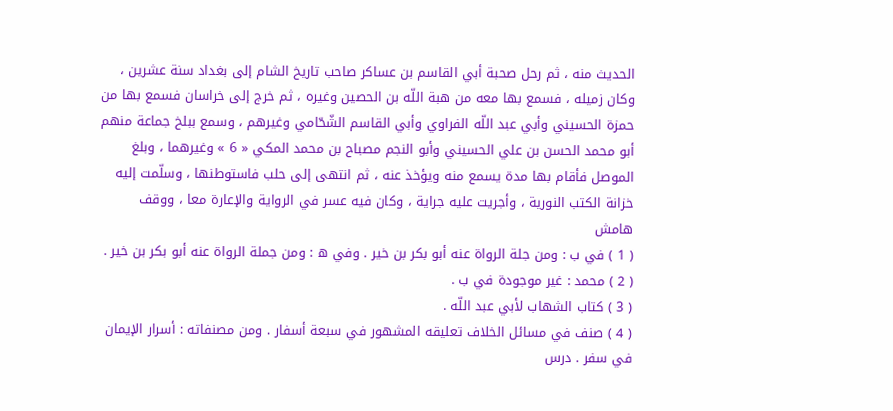الحديث منه ، ثم رحل صحبة أبي القاسم بن عساكر صاحب تاريخ الشام إلى بغداد سنة عشرين ، وكان زميله ، فسمع بها معه من هبة اللّه بن الحصين وغيره ، ثم خرج إلى خراسان فسمع بها من حمزة الحسيني وأبي عبد اللّه الفراوي وأبي القاسم الشّحّامي وغيرهم ، وسمع ببلخ جماعة منهم أبو محمد الحسن بن علي الحسيني وأبو النجم مصباح بن محمد المكي « 6 » وغيرهما ، وبلغ الموصل فأقام بها مدة يسمع منه ويؤخذ عنه ، ثم انتهى إلى حلب فاستوطنها ، وسلّمت إليه خزانة الكتب النورية ، وأجريت عليه جراية ، وكان فيه عسر في الرواية والإعارة معا ، ووقف
هامش
( 1 ) في ب : ومن جلة الرواة عنه أبو بكر بن خير . وفي ه : ومن جملة الرواة عنه أبو بكر بن خير .
( 2 ) محمد : غير موجودة في ب .
( 3 ) كتاب الشهاب لأبي عبد اللّه .
( 4 ) صنف في مسائل الخلاف تعليقه المشهور في سبعة أسفار . ومن مصنفاته : أسرار الإيمان في سفر . درس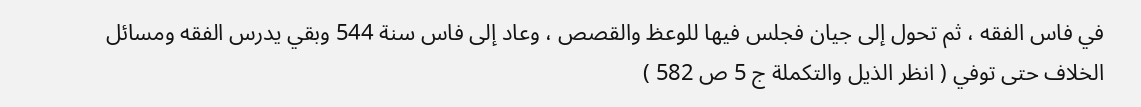في فاس الفقه ، ثم تحول إلى جيان فجلس فيها للوعظ والقصص ، وعاد إلى فاس سنة 544 وبقي يدرس الفقه ومسائل الخلاف حتى توفي ( انظر الذيل والتكملة ج 5 ص 582 )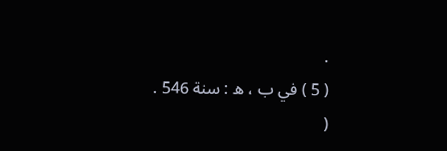.
( 5 ) في ب ، ه : سنة 546 .
(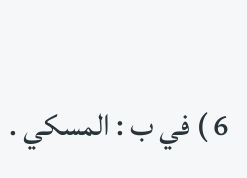6 ) في ب : المسكي .